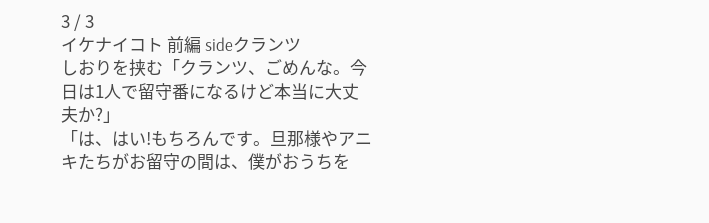3 / 3
イケナイコト 前編 sideクランツ
しおりを挟む「クランツ、ごめんな。今日は1人で留守番になるけど本当に大丈夫か?」
「は、はい!もちろんです。旦那様やアニキたちがお留守の間は、僕がおうちを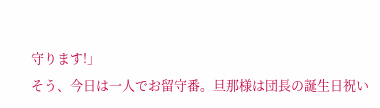守ります!」
そう、今日は一人でお留守番。旦那様は団長の誕生日祝い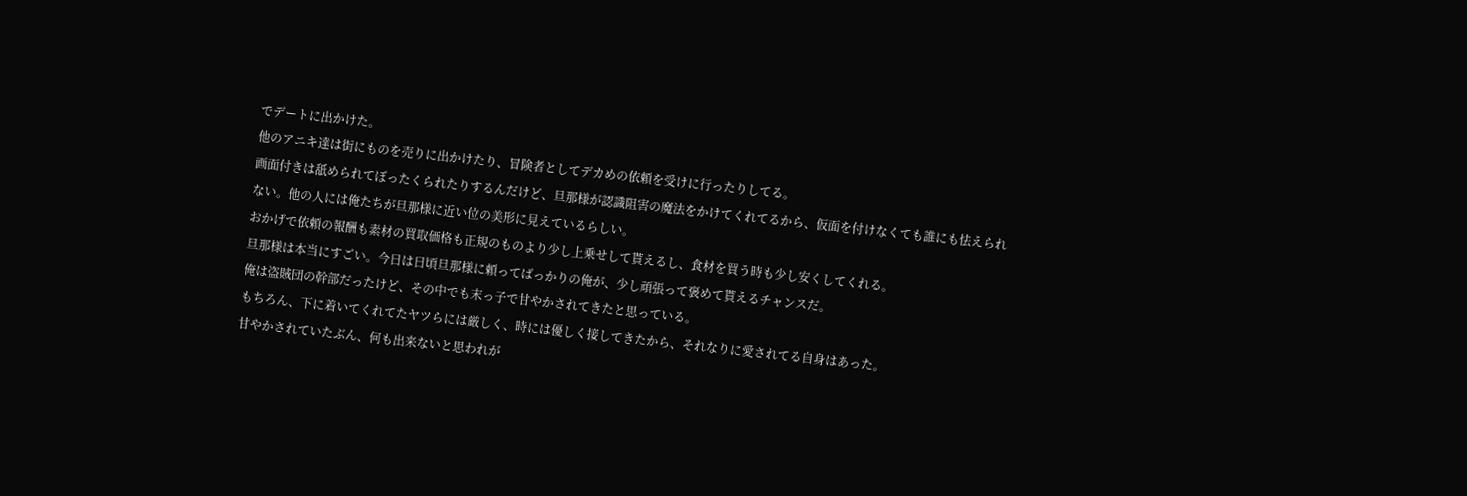でデートに出かけた。
他のアニキ達は街にものを売りに出かけたり、冒険者としてデカめの依頼を受けに行ったりしてる。
画面付きは舐められてぼったくられたりするんだけど、旦那様が認識阻害の魔法をかけてくれてるから、仮面を付けなくても誰にも怯えられない。他の人には俺たちが旦那様に近い位の美形に見えているらしい。
おかげで依頼の報酬も素材の買取価格も正規のものより少し上乗せして貰えるし、食材を買う時も少し安くしてくれる。
旦那様は本当にすごい。今日は日頃旦那様に頼ってばっかりの俺が、少し頑張って褒めて貰えるチャンスだ。
俺は盗賊団の幹部だったけど、その中でも末っ子で甘やかされてきたと思っている。
もちろん、下に着いてくれてたヤツらには厳しく、時には優しく接してきたから、それなりに愛されてる自身はあった。
甘やかされていたぶん、何も出来ないと思われが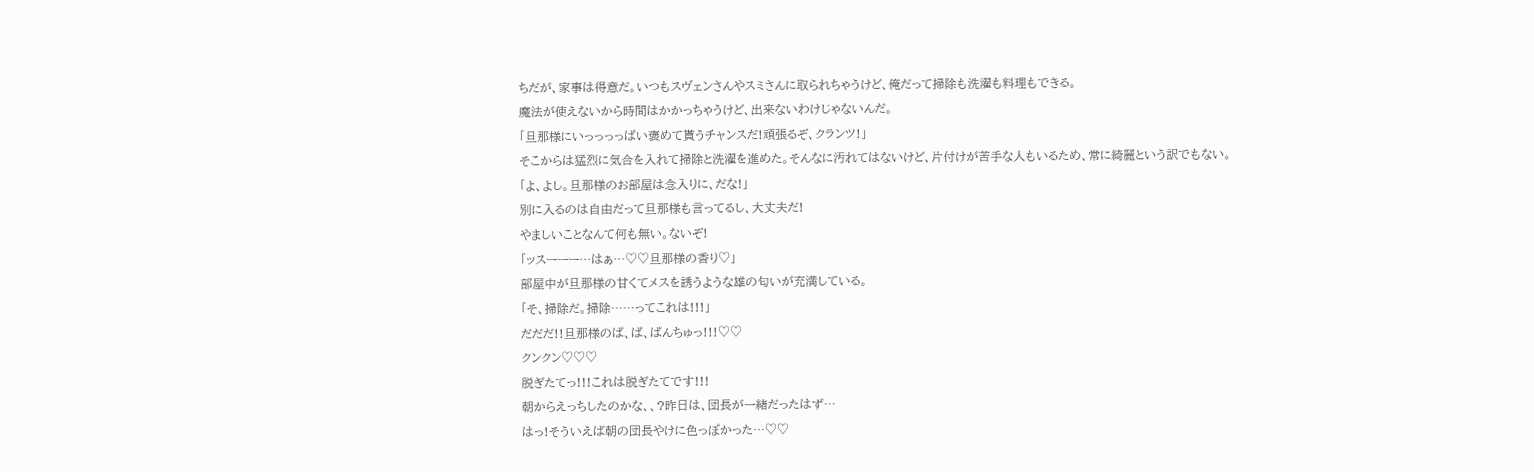ちだが、家事は得意だ。いつもスヴェンさんやスミさんに取られちゃうけど、俺だって掃除も洗濯も料理もできる。
魔法が使えないから時間はかかっちゃうけど、出来ないわけじゃないんだ。
「旦那様にいっっっっぱい褒めて貰うチャンスだ!頑張るぞ、クランツ!」
そこからは猛烈に気合を入れて掃除と洗濯を進めた。そんなに汚れてはないけど、片付けが苦手な人もいるため、常に綺麗という訳でもない。
「よ、よし。旦那様のお部屋は念入りに、だな!」
別に入るのは自由だって旦那様も言ってるし、大丈夫だ!
やましいことなんて何も無い。ないぞ!
「ッスーーー…はぁ…♡♡旦那様の香り♡」
部屋中が旦那様の甘くてメスを誘うような雄の匂いが充満している。
「そ、掃除だ。掃除……ってこれは!!!」
だだだ!!旦那様のぱ、ぱ、ぱんちゅっ!!!♡♡
クンクン♡♡♡
脱ぎたてっ!!!これは脱ぎたてです!!!
朝からえっちしたのかな、、?昨日は、団長が一緒だったはず…
はっ!そういえば朝の団長やけに色っぽかった…♡♡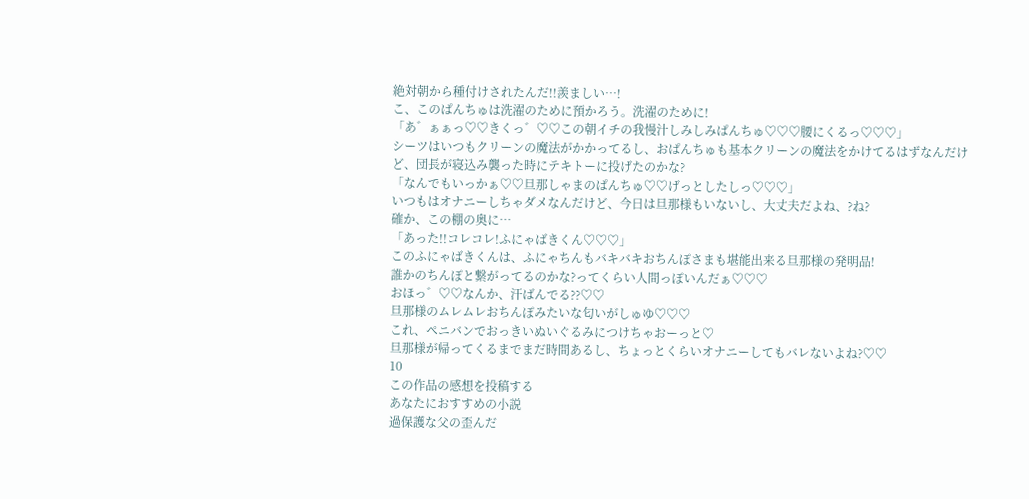絶対朝から種付けされたんだ!!羨ましい…!
こ、このぱんちゅは洗濯のために預かろう。洗濯のために!
「あ゛ぁぁっ♡♡きくっ゛♡♡この朝イチの我慢汁しみしみぱんちゅ♡♡♡腰にくるっ♡♡♡」
シーツはいつもクリーンの魔法がかかってるし、おぱんちゅも基本クリーンの魔法をかけてるはずなんだけど、団長が寝込み襲った時にテキトーに投げたのかな?
「なんでもいっかぁ♡♡旦那しゃまのぱんちゅ♡♡げっとしたしっ♡♡♡」
いつもはオナニーしちゃダメなんだけど、今日は旦那様もいないし、大丈夫だよね、?ね?
確か、この棚の奥に…
「あった!!コレコレ!ふにゃばきくん♡♡♡」
このふにゃばきくんは、ふにゃちんもバキバキおちんぽさまも堪能出来る旦那様の発明品!
誰かのちんぽと繋がってるのかな?ってくらい人間っぽいんだぁ♡♡♡
おほっ゛♡♡なんか、汗ばんでる??♡♡
旦那様のムレムレおちんぽみたいな匂いがしゅゆ♡♡♡
これ、ペニバンでおっきいぬいぐるみにつけちゃおーっと♡
旦那様が帰ってくるまでまだ時間あるし、ちょっとくらいオナニーしてもバレないよね?♡♡
10
この作品の感想を投稿する
あなたにおすすめの小説
過保護な父の歪んだ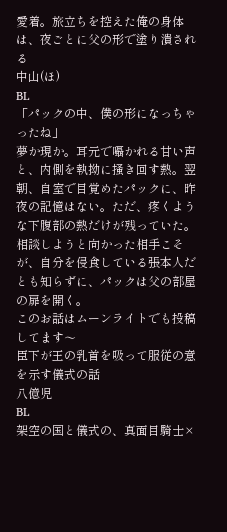愛着。旅立ちを控えた俺の身体は、夜ごとに父の形で塗り潰される
中山(ほ)
BL
「パックの中、僕の形になっちゃったね」
夢か現か。耳元で囁かれる甘い声と、内側を執拗に掻き回す熱。翌朝、自室で目覚めたパックに、昨夜の記憶はない。ただ、疼くような下腹部の熱だけが残っていた。
相談しようと向かった相手こそが、自分を侵食している張本人だとも知らずに、パックは父の部屋の扉を開く。
このお話はムーンライトでも投稿してます〜
臣下が王の乳首を吸って服従の意を示す儀式の話
八億児
BL
架空の国と儀式の、真面目騎士×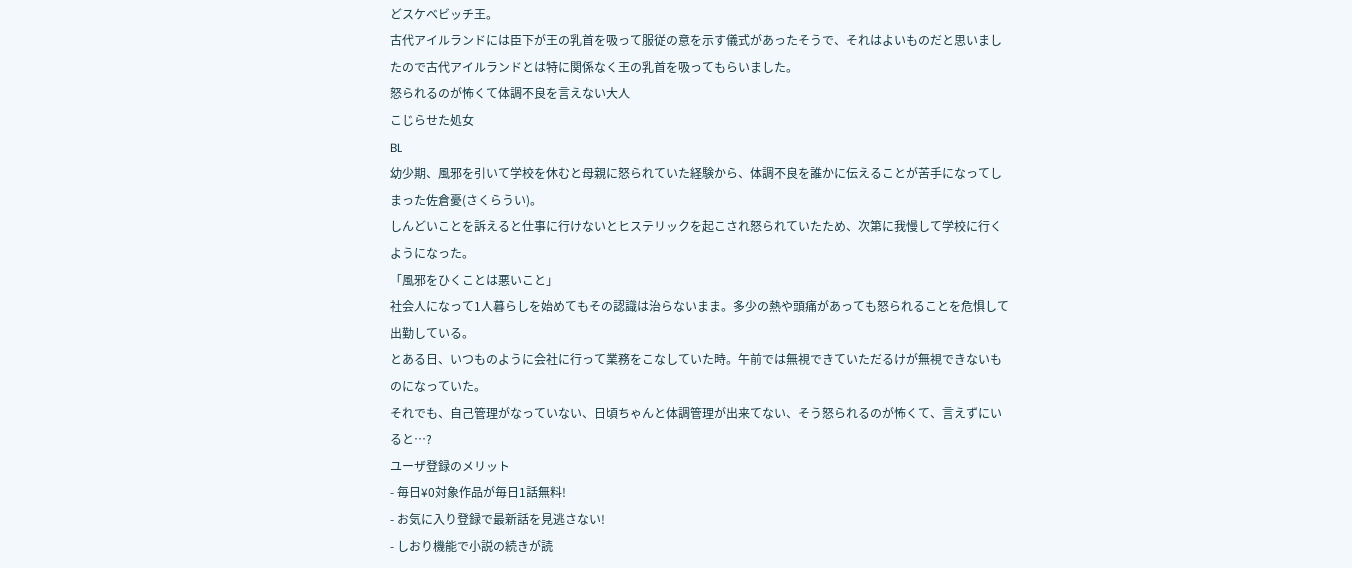どスケベビッチ王。
古代アイルランドには臣下が王の乳首を吸って服従の意を示す儀式があったそうで、それはよいものだと思いましたので古代アイルランドとは特に関係なく王の乳首を吸ってもらいました。
怒られるのが怖くて体調不良を言えない大人
こじらせた処女
BL
幼少期、風邪を引いて学校を休むと母親に怒られていた経験から、体調不良を誰かに伝えることが苦手になってしまった佐倉憂(さくらうい)。
しんどいことを訴えると仕事に行けないとヒステリックを起こされ怒られていたため、次第に我慢して学校に行くようになった。
「風邪をひくことは悪いこと」
社会人になって1人暮らしを始めてもその認識は治らないまま。多少の熱や頭痛があっても怒られることを危惧して出勤している。
とある日、いつものように会社に行って業務をこなしていた時。午前では無視できていただるけが無視できないものになっていた。
それでも、自己管理がなっていない、日頃ちゃんと体調管理が出来てない、そう怒られるのが怖くて、言えずにいると…?
ユーザ登録のメリット
- 毎日¥0対象作品が毎日1話無料!
- お気に入り登録で最新話を見逃さない!
- しおり機能で小説の続きが読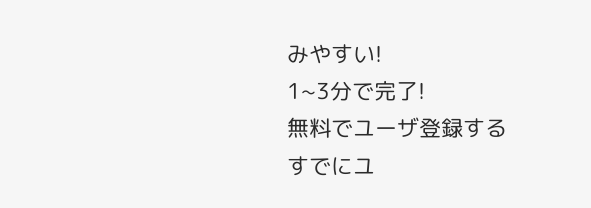みやすい!
1~3分で完了!
無料でユーザ登録する
すでにユ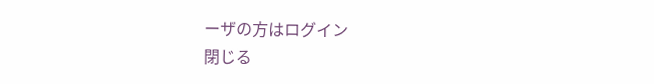ーザの方はログイン
閉じる